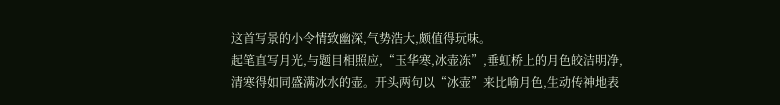这首写景的小令情致幽深,气势浩大,颇值得玩味。
起笔直写月光,与题目相照应,“玉华寒,冰壶冻”,垂虹桥上的月色皎洁明净,清寒得如同盛满冰水的壶。开头两句以“冰壶”来比喻月色,生动传神地表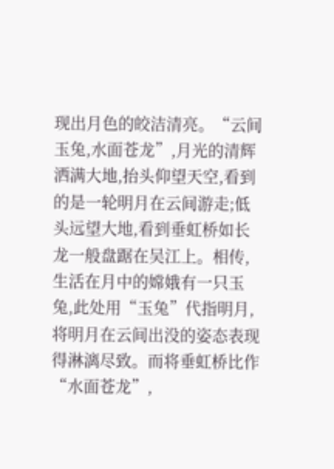现出月色的皎洁清亮。“云间玉兔,水面苍龙”,月光的清辉洒满大地,抬头仰望天空,看到的是一轮明月在云间游走;低头远望大地,看到垂虹桥如长龙一般盘踞在吴江上。相传,生活在月中的嫦娥有一只玉兔,此处用“玉兔”代指明月,将明月在云间出没的姿态表现得淋漓尽致。而将垂虹桥比作“水面苍龙”,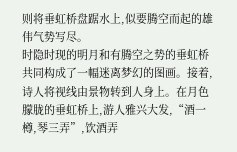则将垂虹桥盘踞水上,似要腾空而起的雄伟气势写尽。
时隐时现的明月和有腾空之势的垂虹桥共同构成了一幅迷离梦幻的图画。接着,诗人将视线由景物转到人身上。在月色朦胧的垂虹桥上,游人雅兴大发,“酒一樽,琴三弄”,饮酒弄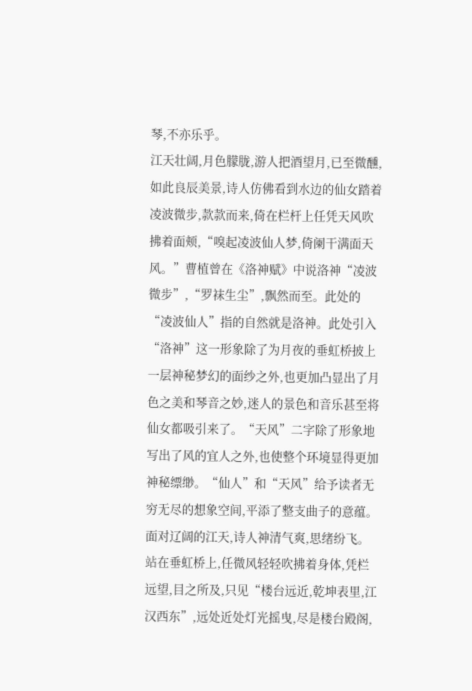琴,不亦乐乎。
江天壮阔,月色朦胧,游人把酒望月,已至微醺,如此良辰美景,诗人仿佛看到水边的仙女踏着凌波微步,款款而来,倚在栏杆上任凭天风吹拂着面颊,“嗅起凌波仙人梦,倚阑干满面天风。”曹植曾在《洛神赋》中说洛神“凌波微步”,“罗袜生尘”,飘然而至。此处的“凌波仙人”指的自然就是洛神。此处引入“洛神”这一形象除了为月夜的垂虹桥披上一层神秘梦幻的面纱之外,也更加凸显出了月色之美和琴音之妙,迷人的景色和音乐甚至将仙女都吸引来了。“天风”二字除了形象地写出了风的宜人之外,也使整个环境显得更加神秘缥缈。“仙人”和“天风”给予读者无穷无尽的想象空间,平添了整支曲子的意蕴。
面对辽阔的江天,诗人神清气爽,思绪纷飞。站在垂虹桥上,任微风轻轻吹拂着身体,凭栏远望,目之所及,只见“楼台远近,乾坤表里,江汉西东”,远处近处灯光摇曳,尽是楼台殿阁,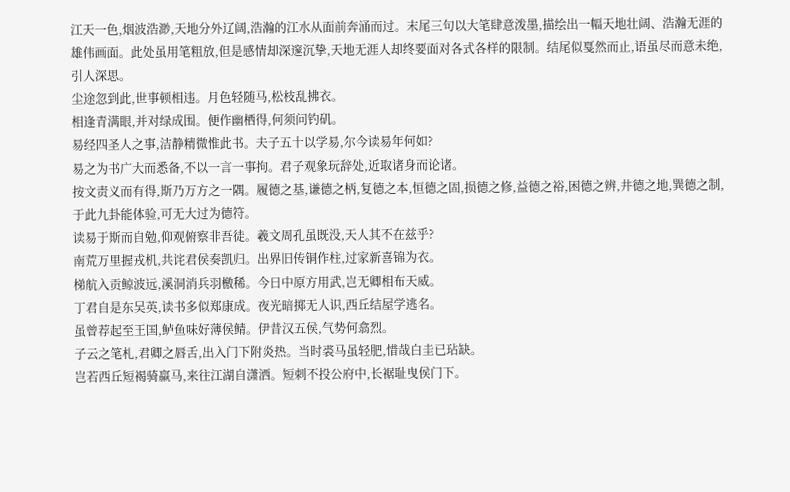江天一色,烟波浩渺,天地分外辽阔,浩瀚的江水从面前奔涌而过。末尾三句以大笔肆意泼墨,描绘出一幅天地壮阔、浩瀚无涯的雄伟画面。此处虽用笔粗放,但是感情却深邃沉挚,天地无涯人却终要面对各式各样的限制。结尾似戛然而止,语虽尽而意未绝,引人深思。
尘途忽到此,世事顿相违。月色轻随马,松枝乱拂衣。
相逢青满眼,并对绿成围。便作幽栖得,何须问钓矶。
易经四圣人之事,洁静精微惟此书。夫子五十以学易,尔今读易年何如?
易之为书广大而悉备,不以一言一事拘。君子观象玩辞处,近取诸身而论诸。
按文责义而有得,斯乃万方之一隅。履德之基,谦德之柄,复德之本,恒德之固,损德之修,益德之裕,困德之辨,井德之地,巽德之制,于此九卦能体验,可无大过为德符。
读易于斯而自勉,仰观俯察非吾徒。羲文周孔虽既没,天人其不在兹乎?
南荒万里握戎机,共诧君侯奏凯归。出界旧传铜作柱,过家新喜锦为衣。
梯航入贡鲸波远,溪洞消兵羽檄稀。今日中原方用武,岂无卿相布天威。
丁君自是东吴英,读书多似郑康成。夜光暗掷无人识,西丘结屋学逃名。
虽曾荐起至王国,鲈鱼味好薄侯鲭。伊昔汉五侯,气势何翕烈。
子云之笔札,君卿之唇舌,出入门下附炎热。当时裘马虽轻肥,惜哉白圭已玷缺。
岂若西丘短褐骑羸马,来往江湖自潇洒。短刺不投公府中,长裾耻曳侯门下。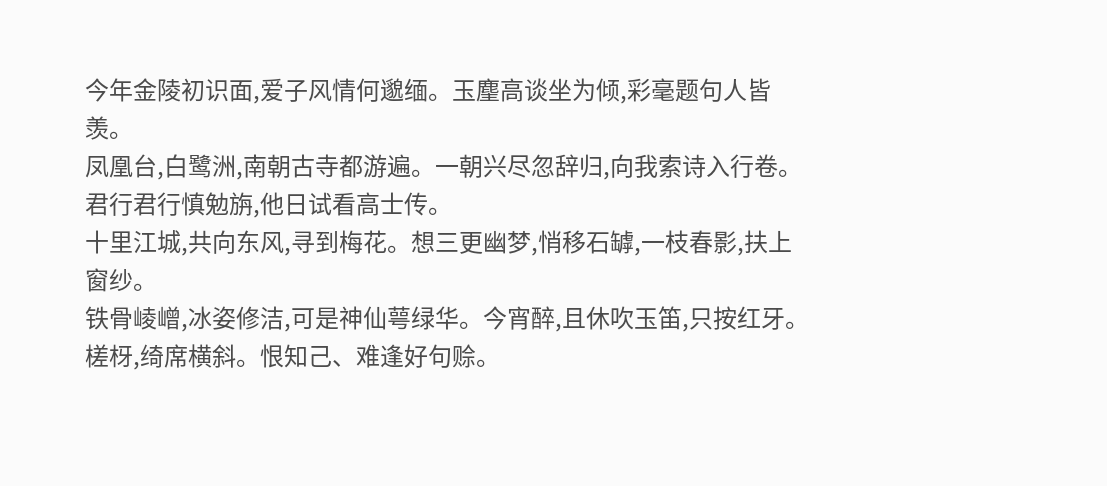今年金陵初识面,爱子风情何邈缅。玉麈高谈坐为倾,彩毫题句人皆羡。
凤凰台,白鹭洲,南朝古寺都游遍。一朝兴尽忽辞归,向我索诗入行卷。
君行君行慎勉旃,他日试看高士传。
十里江城,共向东风,寻到梅花。想三更幽梦,悄移石罅,一枝春影,扶上窗纱。
铁骨崚嶒,冰姿修洁,可是神仙萼绿华。今宵醉,且休吹玉笛,只按红牙。
槎枒,绮席横斜。恨知己、难逢好句赊。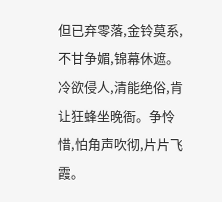但已弃零落,金铃莫系,不甘争媚,锦幕休遮。
冷欲侵人,清能绝俗,肯让狂蜂坐晚衙。争怜惜,怕角声吹彻,片片飞霞。